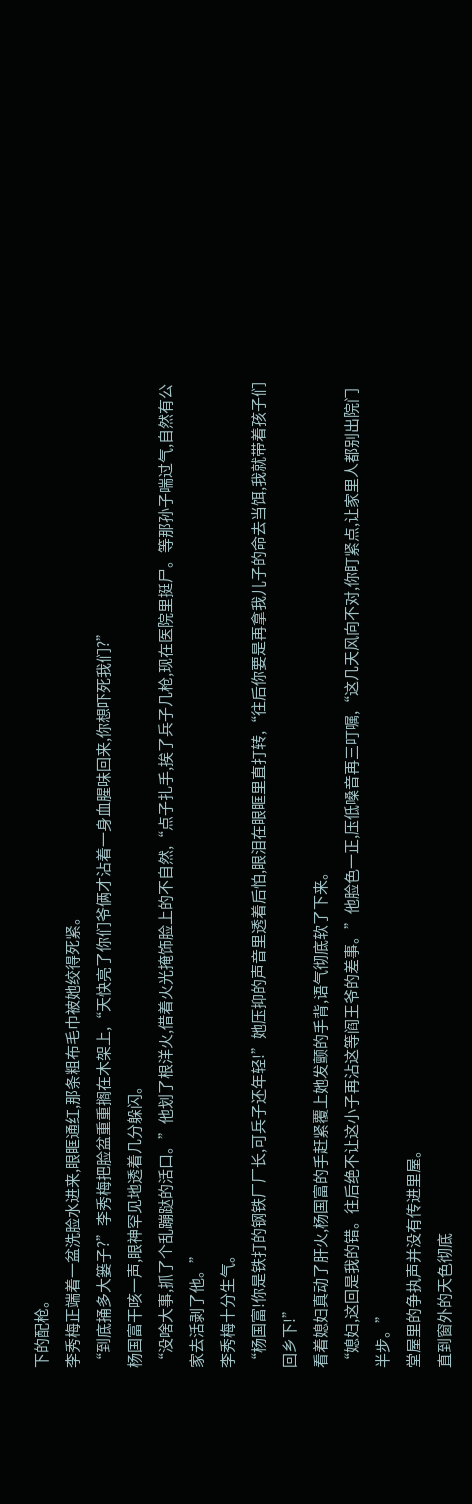下的配枪。
李秀梅正端着一盆洗脸水进来,眼眶通红,那条粗布毛巾被她绞得死紧。
“到底捅多大篓子?”李秀梅把脸盆重重搁在木架上,“天快亮了你们爷俩才沾着一身血腥味回来,你想吓死我们?”
杨国富干咳一声,眼神罕见地透着几分躲闪。
“没啥大事,抓了个乱蹦跶的活口。”他划了根洋火,借着火光掩饰脸上的不自然,“点子扎手,挨了兵子几枪,现在医院里挺尸。等那孙子喘过气,自然有公家去活剥了他。”
李秀梅十分生气。
“杨国富!你是铁打的钢铁厂厂长,可兵子还年轻!”她压抑的声音里透着后怕,眼泪在眼眶里直打转,“往后你要是再拿我儿子的命去当饵,我就带着孩子们回乡下!”
看着媳妇真动了肝火,杨国富的手赶紧覆上她发颤的手背,语气彻底软了下来。
“媳妇,这回是我的错。往后绝不让这小子再沾这等阎王爷的差事。”他脸色一正,压低嗓音再三叮嘱,“这几天风向不对,你盯紧点,让家里人都别出院门半步。”
堂屋里的争执声并没有传进里屋。
直到窗外的天色彻底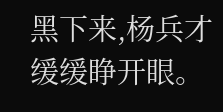黑下来,杨兵才缓缓睁开眼。